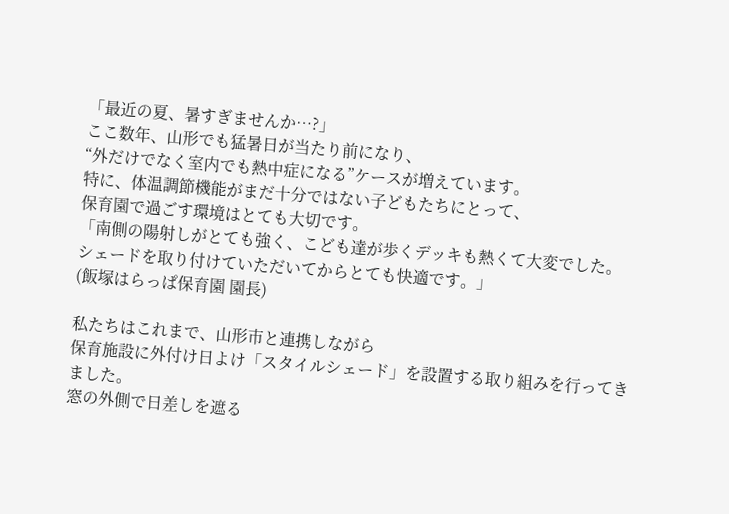「最近の夏、暑すぎませんか…?」
ここ数年、山形でも猛暑日が当たり前になり、
“外だけでなく室内でも熱中症になる”ケースが増えています。
特に、体温調節機能がまだ十分ではない子どもたちにとって、
保育園で過ごす環境はとても大切です。
「南側の陽射しがとても強く、こども達が歩くデッキも熱くて大変でした。
シェードを取り付けていただいてからとても快適です。」
(飯塚はらっぱ保育園 園長)

私たちはこれまで、山形市と連携しながら
保育施設に外付け日よけ「スタイルシェード」を設置する取り組みを行ってきました。
窓の外側で日差しを遮る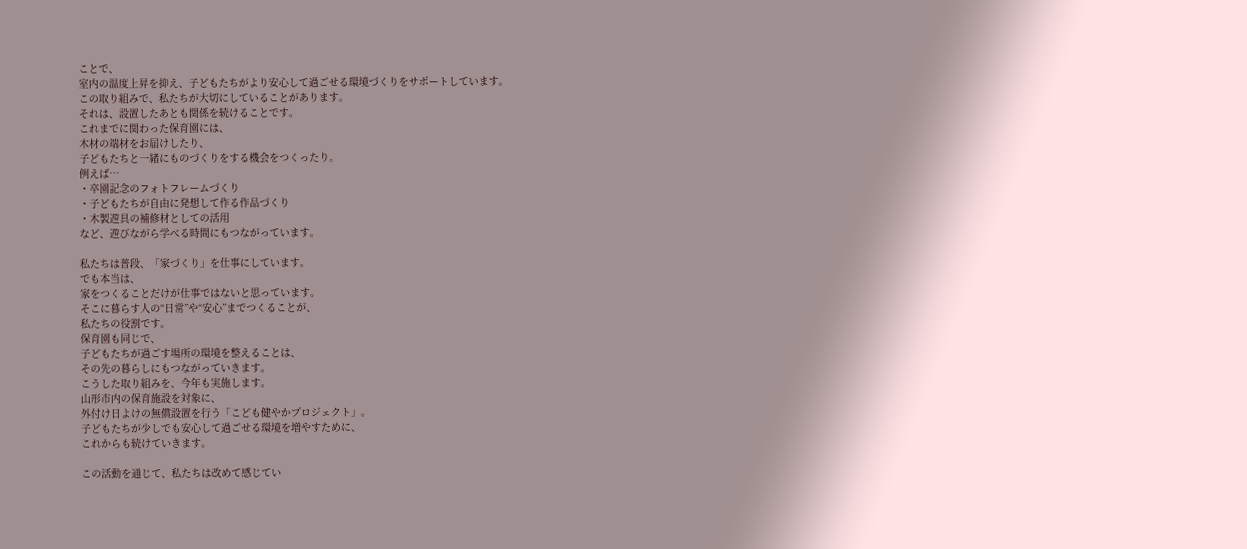ことで、
室内の温度上昇を抑え、子どもたちがより安心して過ごせる環境づくりをサポートしています。
この取り組みで、私たちが大切にしていることがあります。
それは、設置したあとも関係を続けることです。
これまでに関わった保育園には、
木材の端材をお届けしたり、
子どもたちと一緒にものづくりをする機会をつくったり。
例えば…
・卒園記念のフォトフレームづくり
・子どもたちが自由に発想して作る作品づくり
・木製遊具の補修材としての活用
など、遊びながら学べる時間にもつながっています。

私たちは普段、「家づくり」を仕事にしています。
でも本当は、
家をつくることだけが仕事ではないと思っています。
そこに暮らす人の“日常”や“安心”までつくることが、
私たちの役割です。
保育園も同じで、
子どもたちが過ごす場所の環境を整えることは、
その先の暮らしにもつながっていきます。
こうした取り組みを、今年も実施します。
山形市内の保育施設を対象に、
外付け日よけの無償設置を行う「こども健やかプロジェクト」。
子どもたちが少しでも安心して過ごせる環境を増やすために、
これからも続けていきます。

この活動を通じて、私たちは改めて感じてい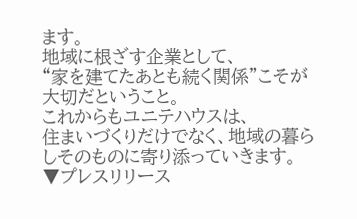ます。
地域に根ざす企業として、
“家を建てたあとも続く関係”こそが大切だということ。
これからもユニテハウスは、
住まいづくりだけでなく、地域の暮らしそのものに寄り添っていきます。
▼プレスリリース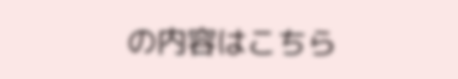の内容はこちら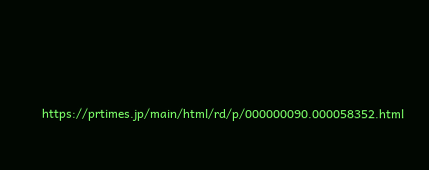https://prtimes.jp/main/html/rd/p/000000090.000058352.html